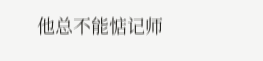他总不能惦记师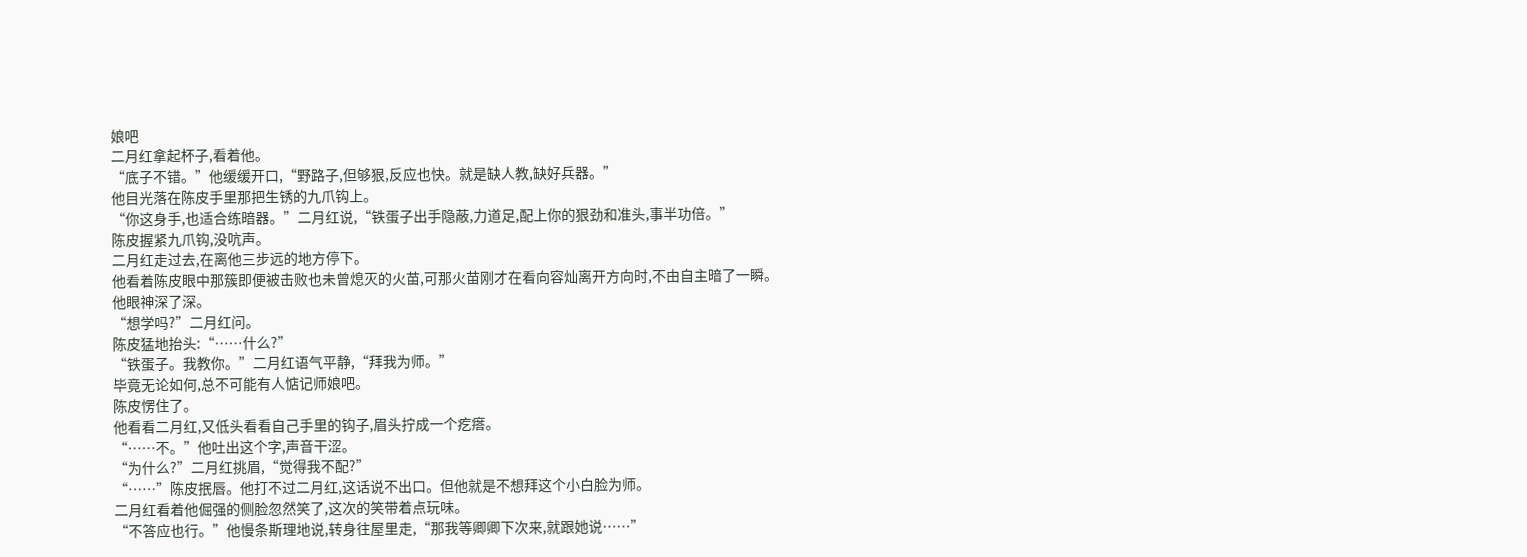娘吧
二月红拿起杯子,看着他。
“底子不错。”他缓缓开口,“野路子,但够狠,反应也快。就是缺人教,缺好兵器。”
他目光落在陈皮手里那把生锈的九爪钩上。
“你这身手,也适合练暗器。”二月红说,“铁蛋子出手隐蔽,力道足,配上你的狠劲和准头,事半功倍。”
陈皮握紧九爪钩,没吭声。
二月红走过去,在离他三步远的地方停下。
他看着陈皮眼中那簇即便被击败也未曾熄灭的火苗,可那火苗刚才在看向容灿离开方向时,不由自主暗了一瞬。
他眼神深了深。
“想学吗?”二月红问。
陈皮猛地抬头:“……什么?”
“铁蛋子。我教你。”二月红语气平静,“拜我为师。”
毕竟无论如何,总不可能有人惦记师娘吧。
陈皮愣住了。
他看看二月红,又低头看看自己手里的钩子,眉头拧成一个疙瘩。
“……不。”他吐出这个字,声音干涩。
“为什么?”二月红挑眉,“觉得我不配?”
“……”陈皮抿唇。他打不过二月红,这话说不出口。但他就是不想拜这个小白脸为师。
二月红看着他倔强的侧脸忽然笑了,这次的笑带着点玩味。
“不答应也行。”他慢条斯理地说,转身往屋里走,“那我等卿卿下次来,就跟她说……”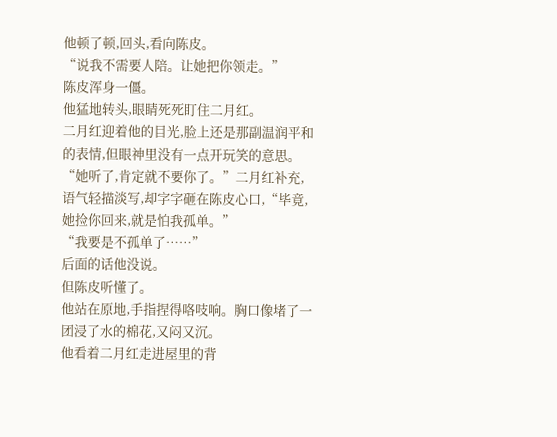他顿了顿,回头,看向陈皮。
“说我不需要人陪。让她把你领走。”
陈皮浑身一僵。
他猛地转头,眼睛死死盯住二月红。
二月红迎着他的目光,脸上还是那副温润平和的表情,但眼神里没有一点开玩笑的意思。
“她听了,肯定就不要你了。”二月红补充,语气轻描淡写,却字字砸在陈皮心口,“毕竟,她捡你回来,就是怕我孤单。”
“我要是不孤单了……”
后面的话他没说。
但陈皮听懂了。
他站在原地,手指捏得咯吱响。胸口像堵了一团浸了水的棉花,又闷又沉。
他看着二月红走进屋里的背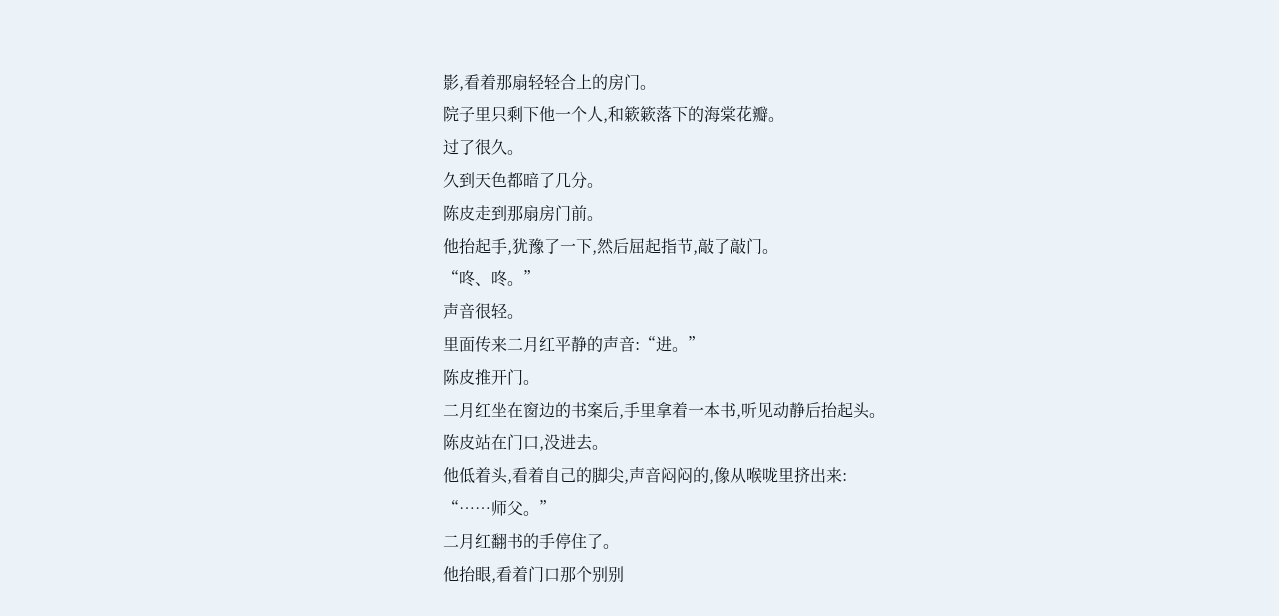影,看着那扇轻轻合上的房门。
院子里只剩下他一个人,和簌簌落下的海棠花瓣。
过了很久。
久到天色都暗了几分。
陈皮走到那扇房门前。
他抬起手,犹豫了一下,然后屈起指节,敲了敲门。
“咚、咚。”
声音很轻。
里面传来二月红平静的声音:“进。”
陈皮推开门。
二月红坐在窗边的书案后,手里拿着一本书,听见动静后抬起头。
陈皮站在门口,没进去。
他低着头,看着自己的脚尖,声音闷闷的,像从喉咙里挤出来:
“……师父。”
二月红翻书的手停住了。
他抬眼,看着门口那个别别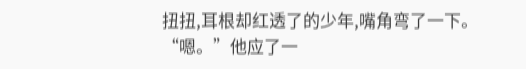扭扭,耳根却红透了的少年,嘴角弯了一下。
“嗯。”他应了一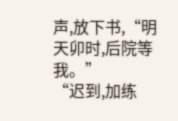声,放下书,“明天卯时,后院等我。”
“迟到,加练